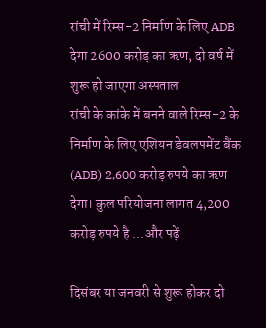रांची में रिम्स-2 निर्माण के लिए ADB देगा 2600 करोड़ का ऋण, दो वर्ष में शुरू हो जाएगा अस्पताल
रांची के कांके में बनने वाले रिम्स-2 के निर्माण के लिए एशियन डेवलपमेंट बैंक (ADB) 2,600 करोड़ रुपये का ऋण देगा। कुल परियोजना लागत 4,200 करोड़ रुपये है ...और पढ़ें

दिसंबर या जनवरी से शुरू होकर दो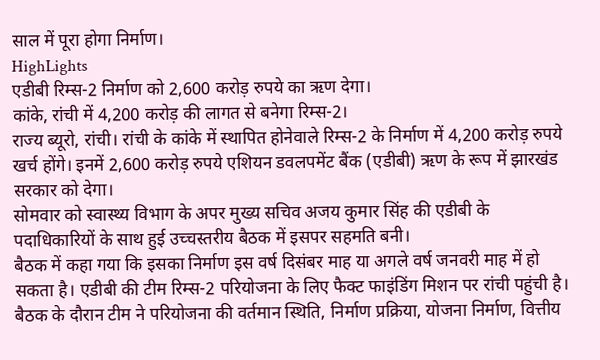साल में पूरा होगा निर्माण।
HighLights
एडीबी रिम्स-2 निर्माण को 2,600 करोड़ रुपये का ऋण देगा।
कांके, रांची में 4,200 करोड़ की लागत से बनेगा रिम्स-2।
राज्य ब्यूरो, रांची। रांची के कांके में स्थापित होनेवाले रिम्स-2 के निर्माण में 4,200 करोड़ रुपये खर्च होंगे। इनमें 2,600 करोड़ रुपये एशियन डवलपमेंट बैंक (एडीबी) ऋण के रूप में झारखंड सरकार को देगा।
सोमवार को स्वास्थ्य विभाग के अपर मुख्य सचिव अजय कुमार सिंह की एडीबी के पदाधिकारियों के साथ हुई उच्चस्तरीय बैठक में इसपर सहमति बनी।
बैठक में कहा गया कि इसका निर्माण इस वर्ष दिसंबर माह या अगले वर्ष जनवरी माह में हो सकता है। एडीबी की टीम रिम्स-2 परियोजना के लिए फैक्ट फाइंडिंग मिशन पर रांची पहुंची है।
बैठक के दौरान टीम ने परियोजना की वर्तमान स्थिति, निर्माण प्रक्रिया, योजना निर्माण, वित्तीय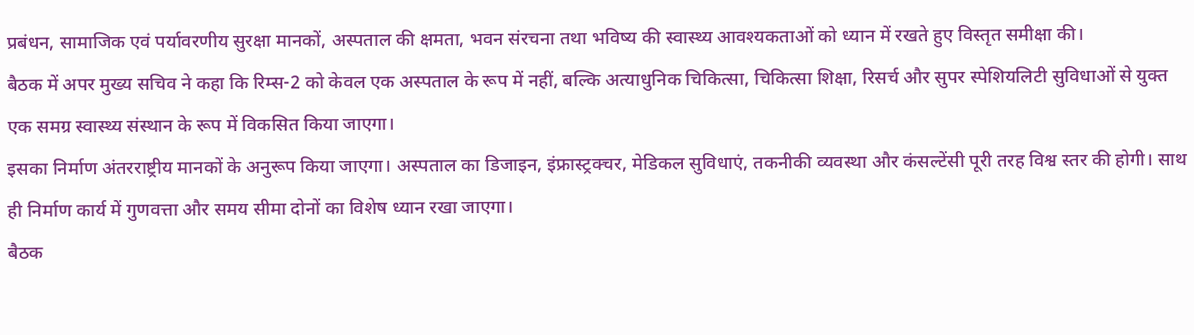प्रबंधन, सामाजिक एवं पर्यावरणीय सुरक्षा मानकों, अस्पताल की क्षमता, भवन संरचना तथा भविष्य की स्वास्थ्य आवश्यकताओं को ध्यान में रखते हुए विस्तृत समीक्षा की।
बैठक में अपर मुख्य सचिव ने कहा कि रिम्स-2 को केवल एक अस्पताल के रूप में नहीं, बल्कि अत्याधुनिक चिकित्सा, चिकित्सा शिक्षा, रिसर्च और सुपर स्पेशियलिटी सुविधाओं से युक्त एक समग्र स्वास्थ्य संस्थान के रूप में विकसित किया जाएगा।
इसका निर्माण अंतरराष्ट्रीय मानकों के अनुरूप किया जाएगा। अस्पताल का डिजाइन, इंफ्रास्ट्रक्चर, मेडिकल सुविधाएं, तकनीकी व्यवस्था और कंसल्टेंसी पूरी तरह विश्व स्तर की होगी। साथ ही निर्माण कार्य में गुणवत्ता और समय सीमा दोनों का विशेष ध्यान रखा जाएगा।
बैठक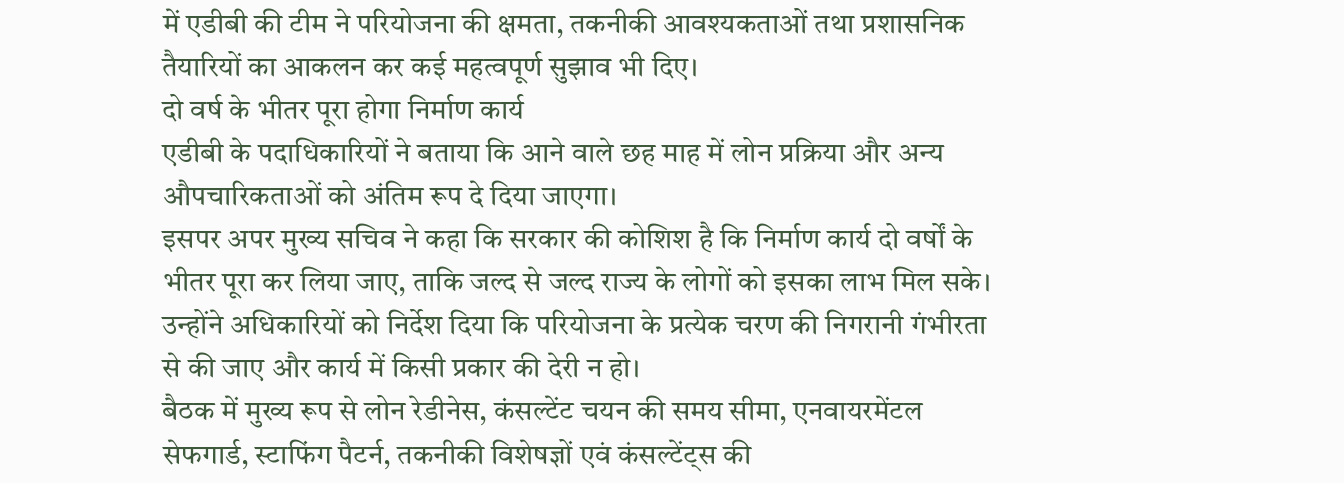में एडीबी की टीम ने परियोजना की क्षमता, तकनीकी आवश्यकताओं तथा प्रशासनिक तैयारियों का आकलन कर कई महत्वपूर्ण सुझाव भी दिए।
दो वर्ष के भीतर पूरा होगा निर्माण कार्य
एडीबी के पदाधिकारियों ने बताया कि आने वाले छह माह में लोन प्रक्रिया और अन्य औपचारिकताओं को अंतिम रूप दे दिया जाएगा।
इसपर अपर मुख्य सचिव ने कहा कि सरकार की कोशिश है कि निर्माण कार्य दो वर्षों के भीतर पूरा कर लिया जाए, ताकि जल्द से जल्द राज्य के लोगों को इसका लाभ मिल सके।
उन्होंने अधिकारियों को निर्देश दिया कि परियोजना के प्रत्येक चरण की निगरानी गंभीरता से की जाए और कार्य में किसी प्रकार की देरी न हो।
बैठक में मुख्य रूप से लोन रेडीनेस, कंसल्टेंट चयन की समय सीमा, एनवायरमेंटल सेफगार्ड, स्टाफिंग पैटर्न, तकनीकी विशेषज्ञों एवं कंसल्टेंट्स की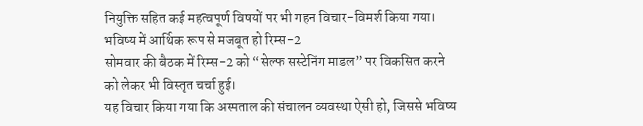नियुक्ति सहित कई महत्वपूर्ण विषयों पर भी गहन विचार-विमर्श किया गया।
भविष्य में आर्थिक रूप से मजबूत हो रिम्स-2
सोमवार की बैठक में रिम्स-2 को “सेल्फ सस्टेनिंग माडल” पर विकसित करने को लेकर भी विस्तृत चर्चा हुई।
यह विचार किया गया कि अस्पताल की संचालन व्यवस्था ऐसी हो, जिससे भविष्य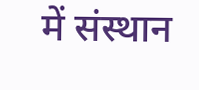में संस्थान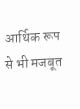आर्थिक रूप से भी मजबूत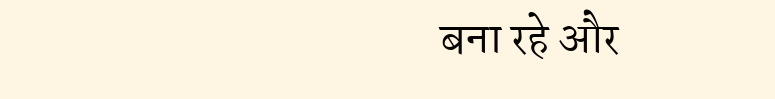बना रहे और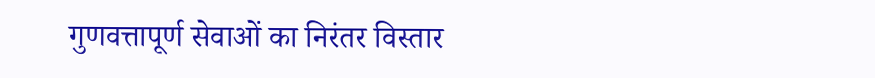गुणवत्तापूर्ण सेवाओं का निरंतर विस्तार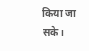किया जा सके।